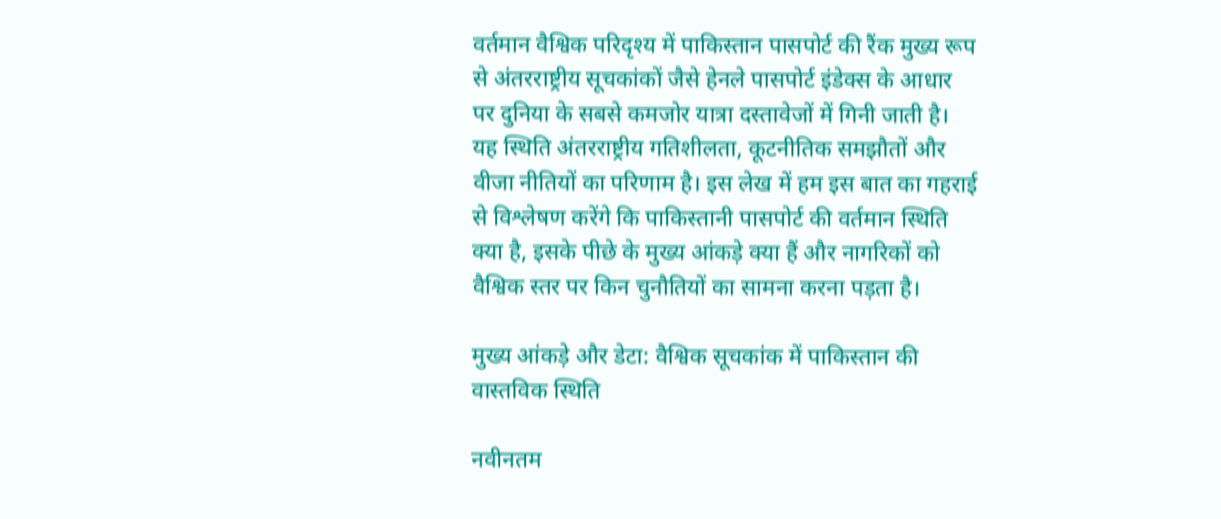वर्तमान वैश्विक परिदृश्य में पाकिस्तान पासपोर्ट की रैंक मुख्य रूप से अंतरराष्ट्रीय सूचकांकों जैसे हेनले पासपोर्ट इंडेक्स के आधार पर दुनिया के सबसे कमजोर यात्रा दस्तावेजों में गिनी जाती है। यह स्थिति अंतरराष्ट्रीय गतिशीलता, कूटनीतिक समझौतों और वीजा नीतियों का परिणाम है। इस लेख में हम इस बात का गहराई से विश्लेषण करेंगे कि पाकिस्तानी पासपोर्ट की वर्तमान स्थिति क्या है, इसके पीछे के मुख्य आंकड़े क्या हैं और नागरिकों को वैश्विक स्तर पर किन चुनौतियों का सामना करना पड़ता है।

मुख्य आंकड़े और डेटा: वैश्विक सूचकांक में पाकिस्तान की वास्तविक स्थिति

नवीनतम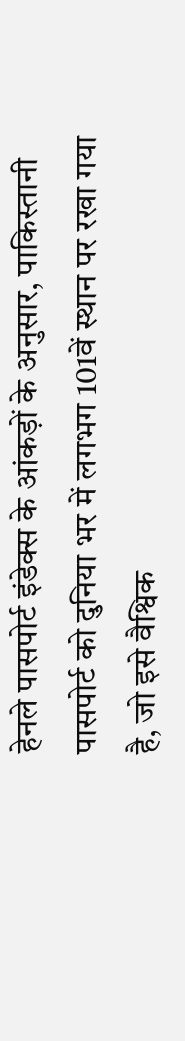हेनले पासपोर्ट इंडेक्स के आंकड़ों के अनुसार, पाकिस्तानी पासपोर्ट को दुनिया भर में लगभग 101वें स्थान पर रखा गया है, जो इसे वैश्विक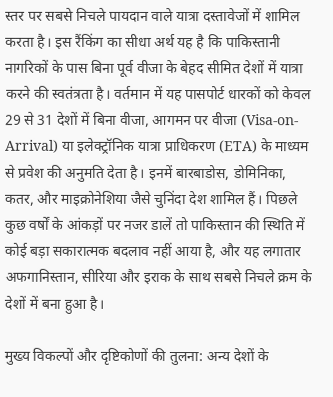स्तर पर सबसे निचले पायदान वाले यात्रा दस्तावेजों में शामिल करता है। इस रैंकिंग का सीधा अर्थ यह है कि पाकिस्तानी नागरिकों के पास बिना पूर्व वीजा के बेहद सीमित देशों में यात्रा करने की स्वतंत्रता है। वर्तमान में यह पासपोर्ट धारकों को केवल 29 से 31 देशों में बिना वीजा, आगमन पर वीजा (Visa-on-Arrival) या इलेक्ट्रॉनिक यात्रा प्राधिकरण (ETA) के माध्यम से प्रवेश की अनुमति देता है। इनमें बारबाडोस, डोमिनिका, कतर, और माइक्रोनेशिया जैसे चुनिंदा देश शामिल हैं। पिछले कुछ वर्षों के आंकड़ों पर नजर डालें तो पाकिस्तान की स्थिति में कोई बड़ा सकारात्मक बदलाव नहीं आया है, और यह लगातार अफगानिस्तान, सीरिया और इराक के साथ सबसे निचले क्रम के देशों में बना हुआ है।

मुख्य विकल्पों और दृष्टिकोणों की तुलना: अन्य देशों के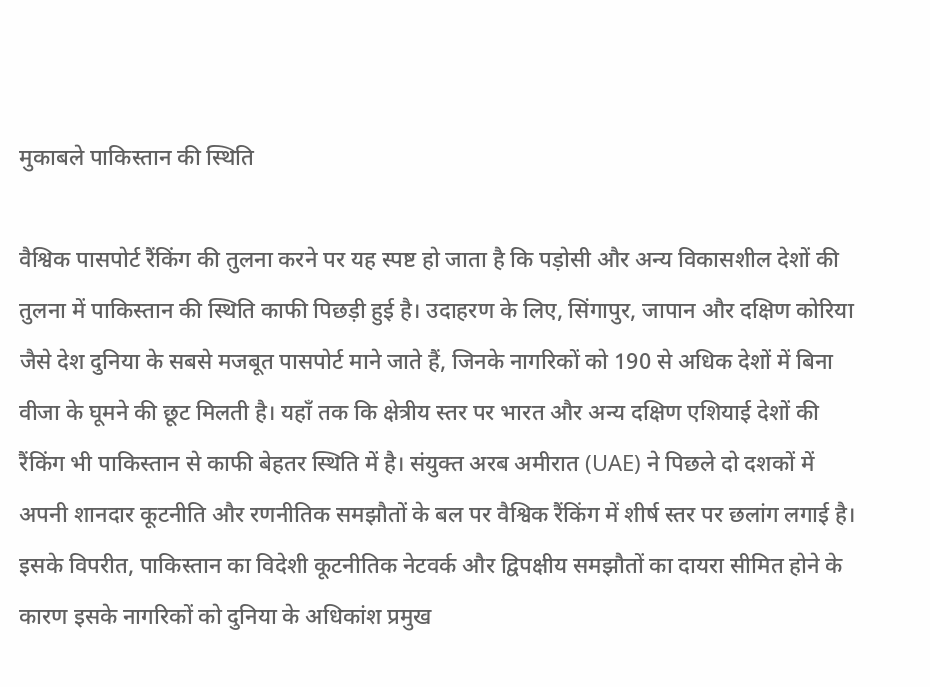मुकाबले पाकिस्तान की स्थिति

वैश्विक पासपोर्ट रैंकिंग की तुलना करने पर यह स्पष्ट हो जाता है कि पड़ोसी और अन्य विकासशील देशों की तुलना में पाकिस्तान की स्थिति काफी पिछड़ी हुई है। उदाहरण के लिए, सिंगापुर, जापान और दक्षिण कोरिया जैसे देश दुनिया के सबसे मजबूत पासपोर्ट माने जाते हैं, जिनके नागरिकों को 190 से अधिक देशों में बिना वीजा के घूमने की छूट मिलती है। यहाँ तक कि क्षेत्रीय स्तर पर भारत और अन्य दक्षिण एशियाई देशों की रैंकिंग भी पाकिस्तान से काफी बेहतर स्थिति में है। संयुक्त अरब अमीरात (UAE) ने पिछले दो दशकों में अपनी शानदार कूटनीति और रणनीतिक समझौतों के बल पर वैश्विक रैंकिंग में शीर्ष स्तर पर छलांग लगाई है। इसके विपरीत, पाकिस्तान का विदेशी कूटनीतिक नेटवर्क और द्विपक्षीय समझौतों का दायरा सीमित होने के कारण इसके नागरिकों को दुनिया के अधिकांश प्रमुख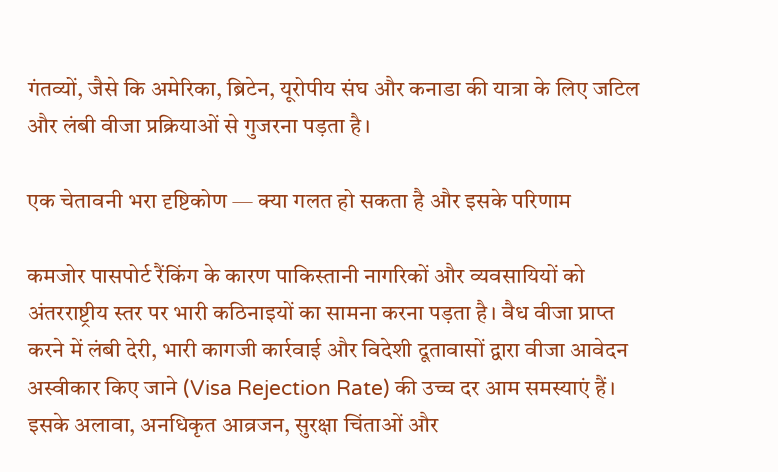गंतव्यों, जैसे कि अमेरिका, ब्रिटेन, यूरोपीय संघ और कनाडा की यात्रा के लिए जटिल और लंबी वीजा प्रक्रियाओं से गुजरना पड़ता है।

एक चेतावनी भरा दृष्टिकोण — क्या गलत हो सकता है और इसके परिणाम

कमजोर पासपोर्ट रैंकिंग के कारण पाकिस्तानी नागरिकों और व्यवसायियों को अंतरराष्ट्रीय स्तर पर भारी कठिनाइयों का सामना करना पड़ता है। वैध वीजा प्राप्त करने में लंबी देरी, भारी कागजी कार्रवाई और विदेशी दूतावासों द्वारा वीजा आवेदन अस्वीकार किए जाने (Visa Rejection Rate) की उच्च दर आम समस्याएं हैं। इसके अलावा, अनधिकृत आव्रजन, सुरक्षा चिंताओं और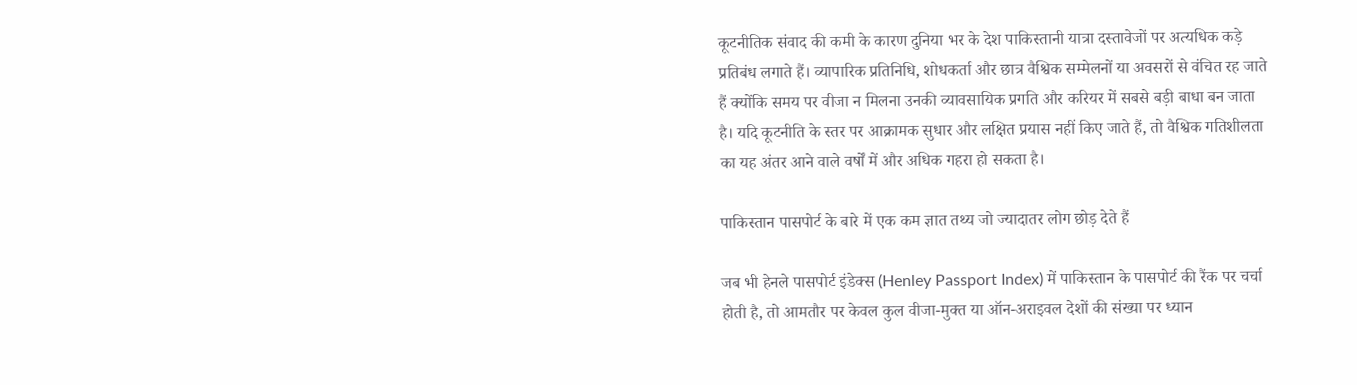कूटनीतिक संवाद की कमी के कारण दुनिया भर के देश पाकिस्तानी यात्रा दस्तावेजों पर अत्यधिक कड़े प्रतिबंध लगाते हैं। व्यापारिक प्रतिनिधि, शोधकर्ता और छात्र वैश्विक सम्मेलनों या अवसरों से वंचित रह जाते हैं क्योंकि समय पर वीजा न मिलना उनकी व्यावसायिक प्रगति और करियर में सबसे बड़ी बाधा बन जाता है। यदि कूटनीति के स्तर पर आक्रामक सुधार और लक्षित प्रयास नहीं किए जाते हैं, तो वैश्विक गतिशीलता का यह अंतर आने वाले वर्षों में और अधिक गहरा हो सकता है।

पाकिस्तान पासपोर्ट के बारे में एक कम ज्ञात तथ्य जो ज्यादातर लोग छोड़ देते हैं

जब भी हेनले पासपोर्ट इंडेक्स (Henley Passport Index) में पाकिस्तान के पासपोर्ट की रैंक पर चर्चा होती है, तो आमतौर पर केवल कुल वीजा-मुक्त या ऑन-अराइवल देशों की संख्या पर ध्यान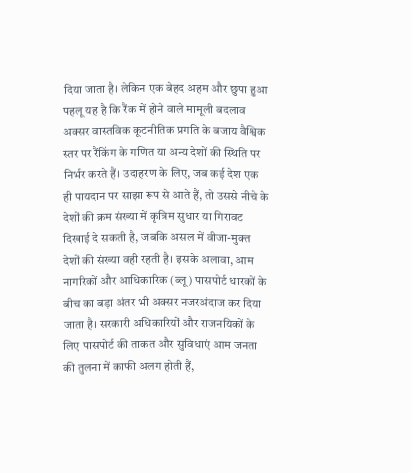दिया जाता है। लेकिन एक बेहद अहम और छुपा हुआ पहलू यह है कि रैंक में होने वाले मामूली बदलाव अक्सर वास्तविक कूटनीतिक प्रगति के बजाय वैश्विक स्तर पर रैंकिंग के गणित या अन्य देशों की स्थिति पर निर्भर करते हैं। उदाहरण के लिए, जब कई देश एक ही पायदान पर साझा रूप से आते हैं, तो उससे नीचे के देशों की क्रम संख्या में कृत्रिम सुधार या गिरावट दिखाई दे सकती है, जबकि असल में वीजा-मुक्त देशों की संख्या वही रहती है। इसके अलावा, आम नागरिकों और आधिकारिक (ब्लू) पासपोर्ट धारकों के बीच का बड़ा अंतर भी अक्सर नजरअंदाज कर दिया जाता है। सरकारी अधिकारियों और राजनयिकों के लिए पासपोर्ट की ताकत और सुविधाएं आम जनता की तुलना में काफी अलग होती हैं,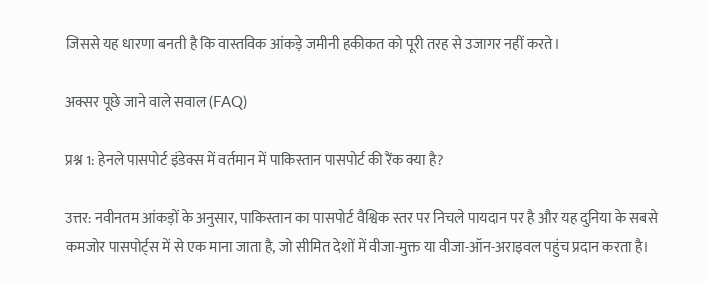जिससे यह धारणा बनती है कि वास्तविक आंकड़े जमीनी हकीकत को पूरी तरह से उजागर नहीं करते।

अक्सर पूछे जाने वाले सवाल (FAQ)

प्रश्न 1: हेनले पासपोर्ट इंडेक्स में वर्तमान में पाकिस्तान पासपोर्ट की रैंक क्या है?

उत्तर: नवीनतम आंकड़ों के अनुसार, पाकिस्तान का पासपोर्ट वैश्विक स्तर पर निचले पायदान पर है और यह दुनिया के सबसे कमजोर पासपोर्ट्स में से एक माना जाता है, जो सीमित देशों में वीजा-मुक्त या वीजा-ऑन-अराइवल पहुंच प्रदान करता है।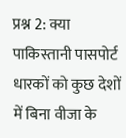प्रश्न 2: क्या पाकिस्तानी पासपोर्ट धारकों को कुछ देशों में बिना वीजा के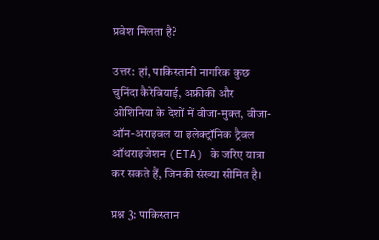प्रवेश मिलता है?

उत्तर: हां, पाकिस्तानी नागरिक कुछ चुनिंदा कैरेबियाई, अफ्रीकी और ओशिनिया के देशों में वीजा-मुक्त, वीजा-ऑन-अराइवल या इलेक्ट्रॉनिक ट्रैवल ऑथराइजेशन (ETA) के जरिए यात्रा कर सकते हैं, जिनकी संख्या सीमित है।

प्रश्न 3: पाकिस्तान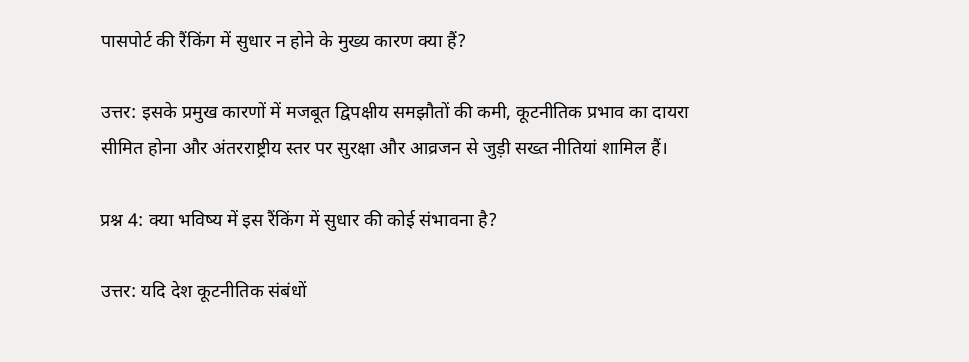पासपोर्ट की रैंकिंग में सुधार न होने के मुख्य कारण क्या हैं?

उत्तर: इसके प्रमुख कारणों में मजबूत द्विपक्षीय समझौतों की कमी, कूटनीतिक प्रभाव का दायरा सीमित होना और अंतरराष्ट्रीय स्तर पर सुरक्षा और आव्रजन से जुड़ी सख्त नीतियां शामिल हैं।

प्रश्न 4: क्या भविष्य में इस रैंकिंग में सुधार की कोई संभावना है?

उत्तर: यदि देश कूटनीतिक संबंधों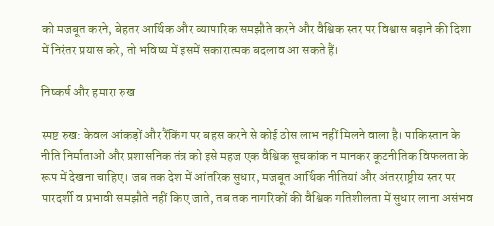को मजबूत करने, बेहतर आर्थिक और व्यापारिक समझौते करने और वैश्विक स्तर पर विश्वास बढ़ाने की दिशा में निरंतर प्रयास करे, तो भविष्य में इसमें सकारात्मक बदलाव आ सकते हैं।

निष्कर्ष और हमारा रुख

स्पष्ट रुख: केवल आंकड़ों और रैंकिंग पर बहस करने से कोई ठोस लाभ नहीं मिलने वाला है। पाकिस्तान के नीति निर्माताओं और प्रशासनिक तंत्र को इसे महज एक वैश्विक सूचकांक न मानकर कूटनीतिक विफलता के रूप में देखना चाहिए। जब तक देश में आंतरिक सुधार, मजबूत आर्थिक नीतियां और अंतरराष्ट्रीय स्तर पर पारदर्शी व प्रभावी समझौते नहीं किए जाते, तब तक नागरिकों की वैश्विक गतिशीलता में सुधार लाना असंभव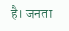है। जनता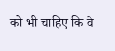को भी चाहिए कि वे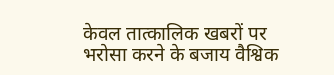केवल तात्कालिक खबरों पर भरोसा करने के बजाय वैश्विक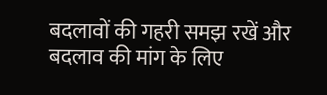बदलावों की गहरी समझ रखें और बदलाव की मांग के लिए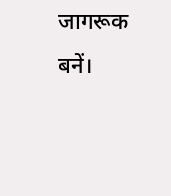जागरूक बनें।